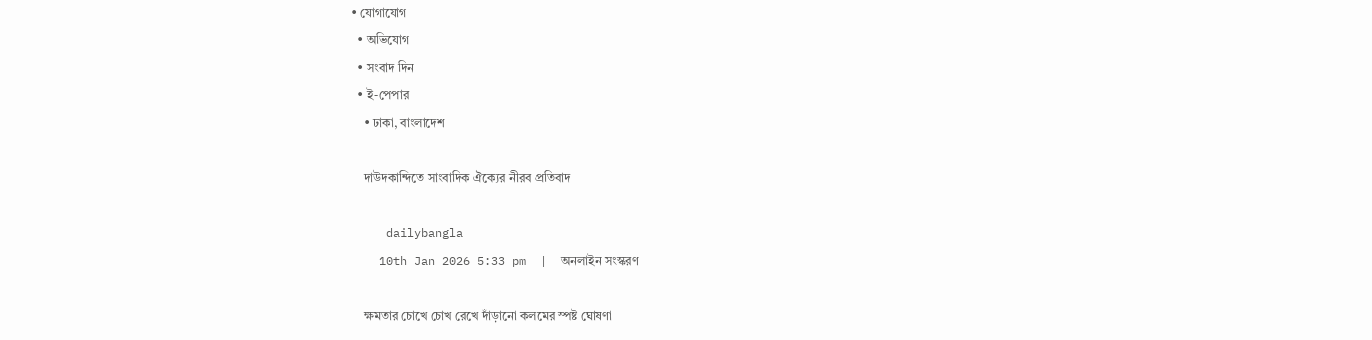• যোগাযোগ
  • অভিযোগ
  • সংবাদ দিন
  • ই-পেপার
    • ঢাকা, বাংলাদেশ

    দাউদকান্দিতে সাংবাদিক ঐক্যের নীরব প্রতিবাদ

     dailybangla
    10th Jan 2026 5:33 pm  |  অনলাইন সংস্করণ

    ক্ষমতার চোখে চোখ রেখে দাঁড়ানো কলমের স্পষ্ট ঘোষণা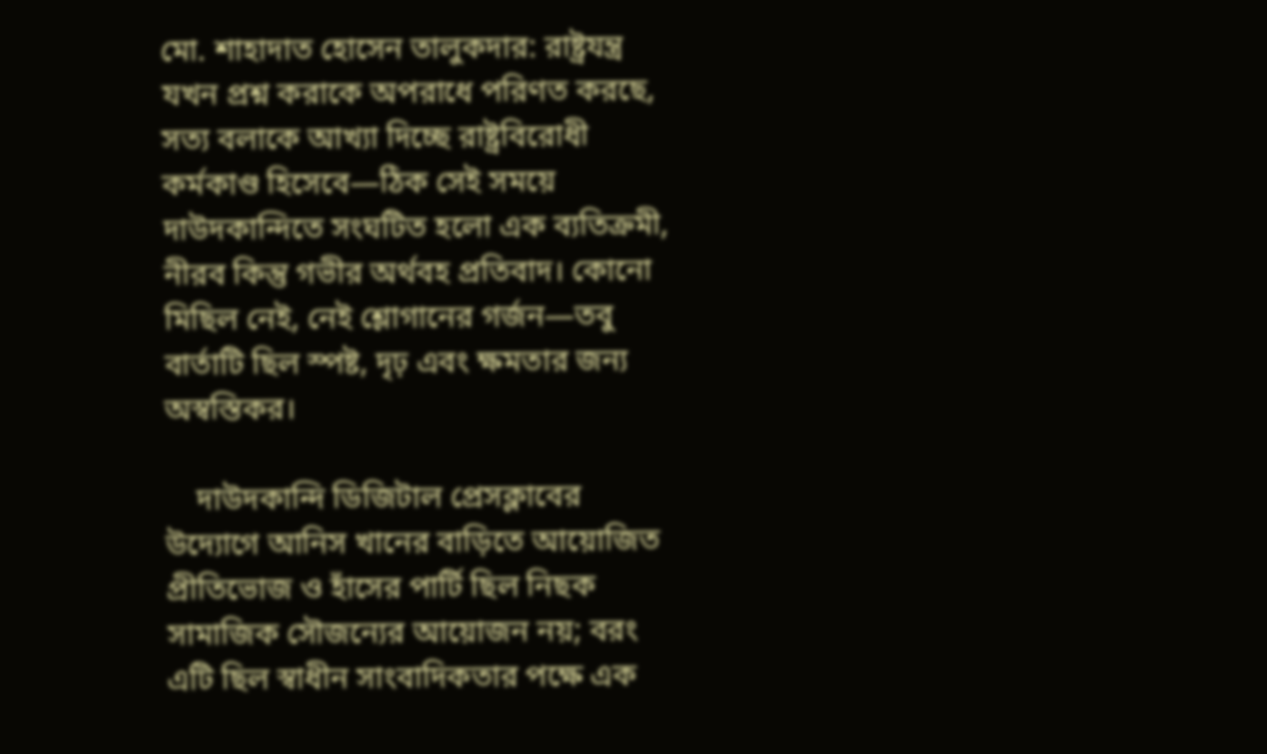মো. শাহাদাত হোসেন তালুকদার: রাষ্ট্রযন্ত্র যখন প্রশ্ন করাকে অপরাধে পরিণত করছে, সত্য বলাকে আখ্যা দিচ্ছে রাষ্ট্রবিরোধী কর্মকাণ্ড হিসেবে—ঠিক সেই সময়ে দাউদকান্দিতে সংঘটিত হলো এক ব্যতিক্রমী, নীরব কিন্তু গভীর অর্থবহ প্রতিবাদ। কোনো মিছিল নেই, নেই শ্লোগানের গর্জন—তবু বার্তাটি ছিল স্পষ্ট, দৃঢ় এবং ক্ষমতার জন্য অস্বস্তিকর।

    দাউদকান্দি ডিজিটাল প্রেসক্লাবের উদ্যোগে আনিস খানের বাড়িতে আয়োজিত প্রীতিভোজ ও হাঁসের পার্টি ছিল নিছক সামাজিক সৌজন্যের আয়োজন নয়; বরং এটি ছিল স্বাধীন সাংবাদিকতার পক্ষে এক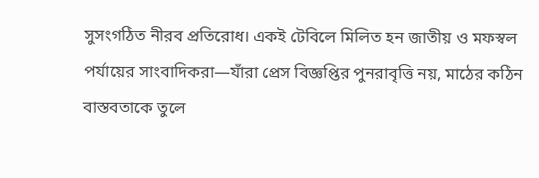সুসংগঠিত নীরব প্রতিরোধ। একই টেবিলে মিলিত হন জাতীয় ও মফস্বল পর্যায়ের সাংবাদিকরা—যাঁরা প্রেস বিজ্ঞপ্তির পুনরাবৃত্তি নয়, মাঠের কঠিন বাস্তবতাকে তুলে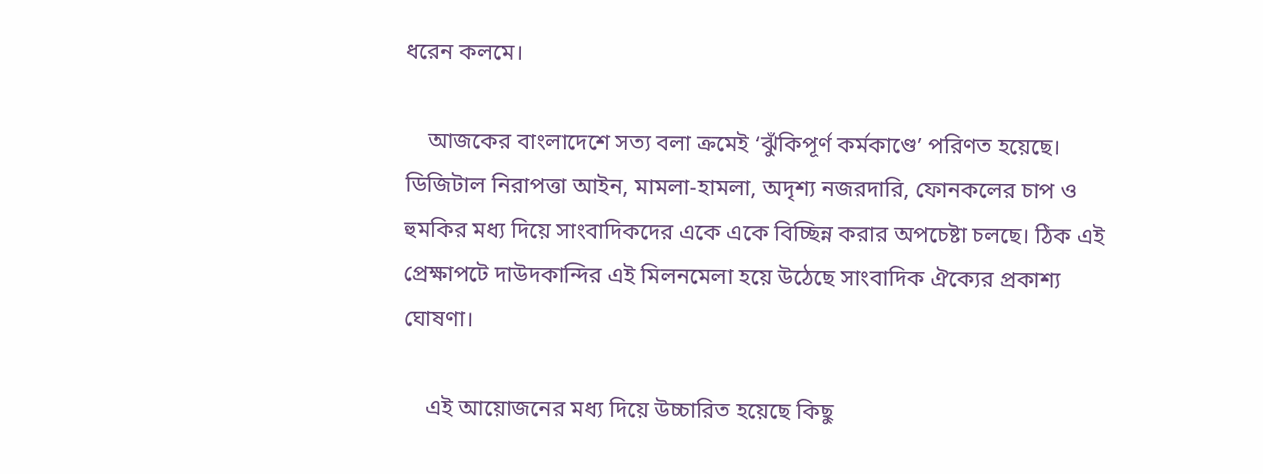ধরেন কলমে।

    আজকের বাংলাদেশে সত্য বলা ক্রমেই ‘ঝুঁকিপূর্ণ কর্মকাণ্ডে’ পরিণত হয়েছে। ডিজিটাল নিরাপত্তা আইন, মামলা-হামলা, অদৃশ্য নজরদারি, ফোনকলের চাপ ও হুমকির মধ্য দিয়ে সাংবাদিকদের একে একে বিচ্ছিন্ন করার অপচেষ্টা চলছে। ঠিক এই প্রেক্ষাপটে দাউদকান্দির এই মিলনমেলা হয়ে উঠেছে সাংবাদিক ঐক্যের প্রকাশ্য ঘোষণা।

    এই আয়োজনের মধ্য দিয়ে উচ্চারিত হয়েছে কিছু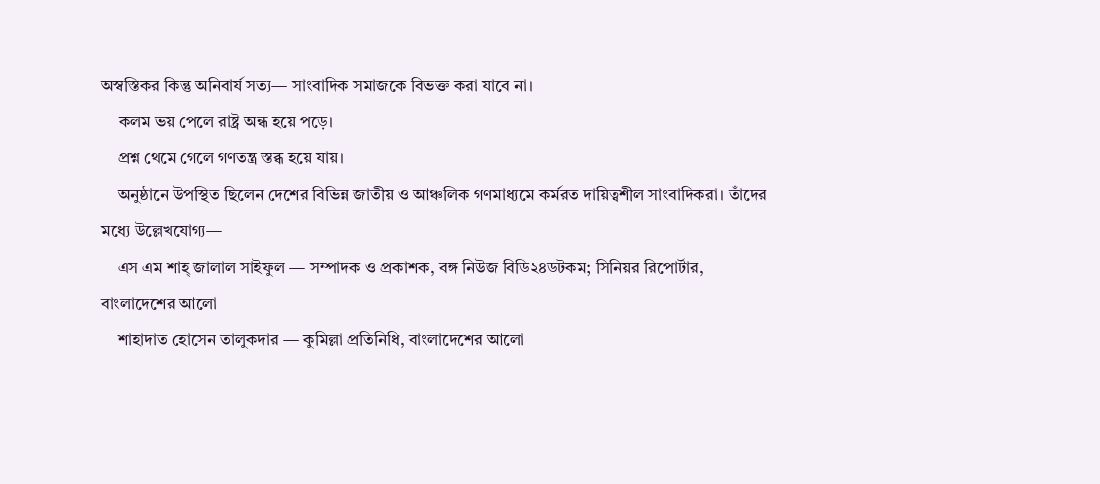অস্বস্তিকর কিন্তু অনিবার্য সত্য— সাংবাদিক সমাজকে বিভক্ত করা যাবে না।
    কলম ভয় পেলে রাষ্ট্র অন্ধ হয়ে পড়ে।
    প্রশ্ন থেমে গেলে গণতন্ত্র স্তব্ধ হয়ে যায়।
    অনুষ্ঠানে উপস্থিত ছিলেন দেশের বিভিন্ন জাতীয় ও আঞ্চলিক গণমাধ্যমে কর্মরত দায়িত্বশীল সাংবাদিকরা। তাঁদের মধ্যে উল্লেখযোগ্য—
    এস এম শাহ্ জালাল সাইফুল — সম্পাদক ও প্রকাশক, বঙ্গ নিউজ বিডি২৪ডটকম; সিনিয়র রিপোর্টার, বাংলাদেশের আলো
    শাহাদাত হোসেন তালুকদার — কুমিল্লা প্রতিনিধি, বাংলাদেশের আলো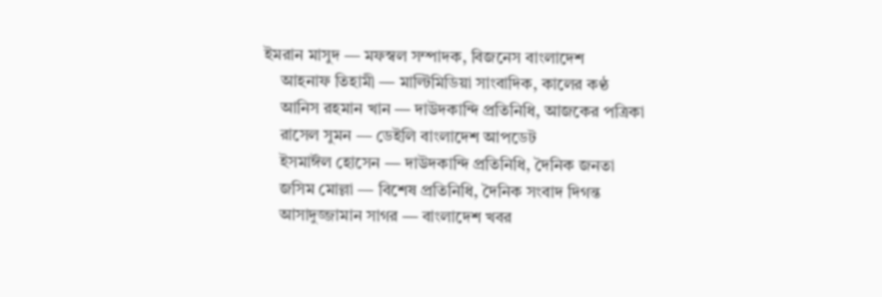ইমরান মাসুদ — মফস্বল সম্পাদক, বিজনেস বাংলাদেশ
    আহনাফ তিহামী — মাল্টিমিডিয়া সাংবাদিক, কালের কণ্ঠ
    আনিস রহমান খান — দাউদকান্দি প্রতিনিধি, আজকের পত্রিকা
    রাসেল সুমন — ডেইলি বাংলাদেশ আপডেট
    ইসমাঈল হোসেন — দাউদকান্দি প্রতিনিধি, দৈনিক জনতা
    জসিম মোল্লা — বিশেষ প্রতিনিধি, দৈনিক সংবাদ দিগন্ত
    আসাদুজ্জামান সাগর — বাংলাদেশ খবর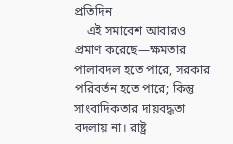প্রতিদিন
    এই সমাবেশ আবারও প্রমাণ করেছে—ক্ষমতার পালাবদল হতে পারে, সরকার পরিবর্তন হতে পারে; কিন্তু সাংবাদিকতার দায়বদ্ধতা বদলায় না। রাষ্ট্র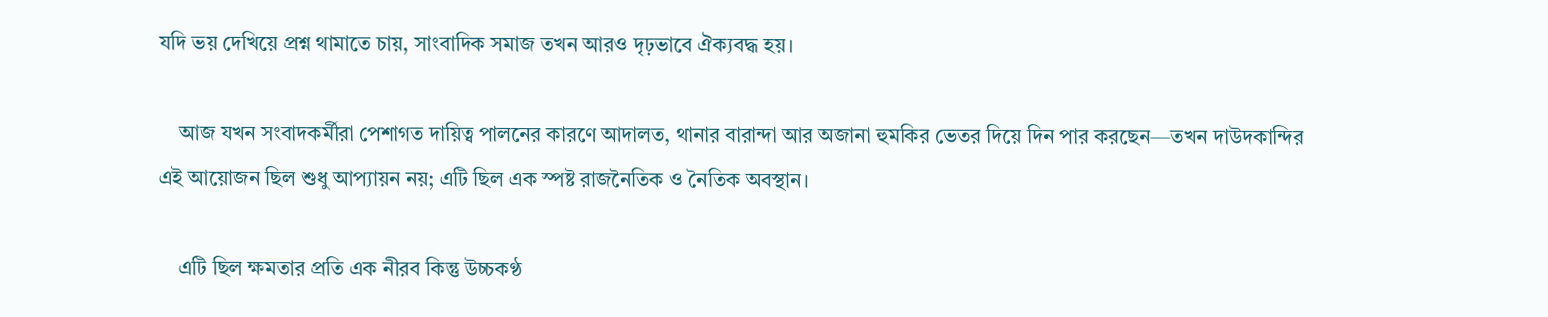যদি ভয় দেখিয়ে প্রশ্ন থামাতে চায়, সাংবাদিক সমাজ তখন আরও দৃঢ়ভাবে ঐক্যবদ্ধ হয়।

    আজ যখন সংবাদকর্মীরা পেশাগত দায়িত্ব পালনের কারণে আদালত, থানার বারান্দা আর অজানা হুমকির ভেতর দিয়ে দিন পার করছেন—তখন দাউদকান্দির এই আয়োজন ছিল শুধু আপ্যায়ন নয়; এটি ছিল এক স্পষ্ট রাজনৈতিক ও নৈতিক অবস্থান।

    এটি ছিল ক্ষমতার প্রতি এক নীরব কিন্তু উচ্চকণ্ঠ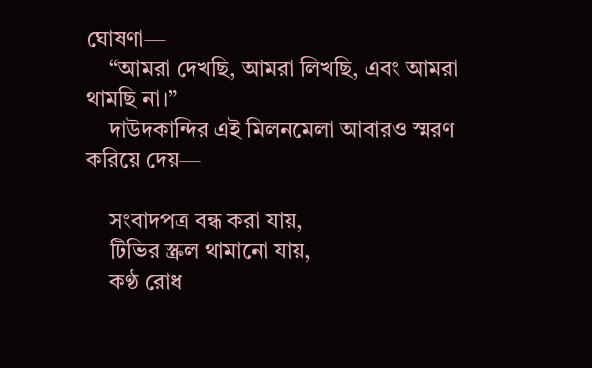ঘোষণা—
    “আমরা দেখছি, আমরা লিখছি, এবং আমরা থামছি না।”
    দাউদকান্দির এই মিলনমেলা আবারও স্মরণ করিয়ে দেয়—

    সংবাদপত্র বন্ধ করা যায়,
    টিভির স্ক্রল থামানো যায়,
    কণ্ঠ রোধ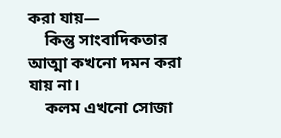করা যায়—
    কিন্তু সাংবাদিকতার আত্মা কখনো দমন করা যায় না।
    কলম এখনো সোজা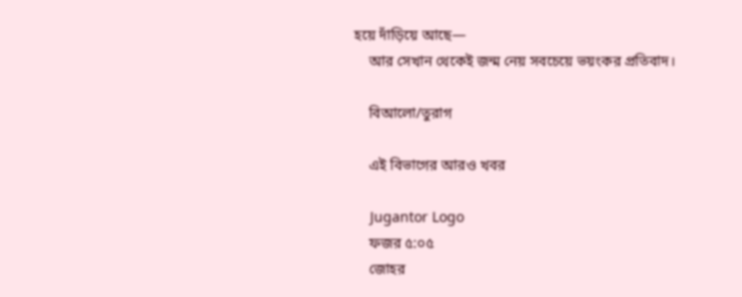হয়ে দাঁড়িয়ে আছে—
    আর সেখান থেকেই জন্ম নেয় সবচেয়ে ভয়ংকর প্রতিবাদ।

    বিআলো/তুরাগ

    এই বিভাগের আরও খবর

    Jugantor Logo
    ফজর ৫:০৫
    জোহর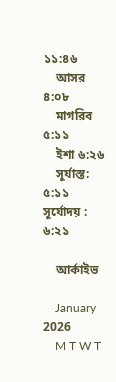১১:৪৬
    আসর ৪:০৮
    মাগরিব ৫:১১
    ইশা ৬:২৬
    সূর্যাস্ত: ৫:১১ সূর্যোদয় : ৬:২১

    আর্কাইভ

    January 2026
    M T W T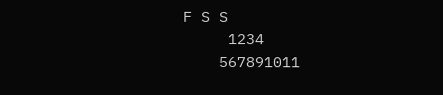F S S
     1234
    567891011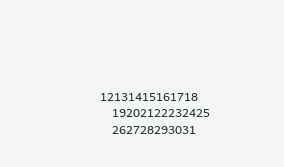12131415161718
    19202122232425
    262728293031